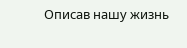Описав нашу жизнь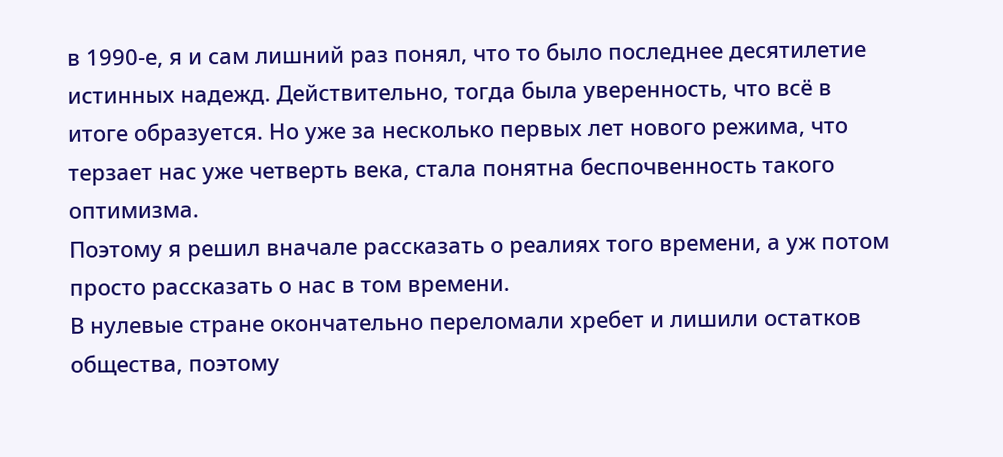в 1990-е, я и сам лишний раз понял, что то было последнее десятилетие истинных надежд. Действительно, тогда была уверенность, что всё в итоге образуется. Но уже за несколько первых лет нового режима, что терзает нас уже четверть века, стала понятна беспочвенность такого оптимизма.
Поэтому я решил вначале рассказать о реалиях того времени, а уж потом просто рассказать о нас в том времени.
В нулевые стране окончательно переломали хребет и лишили остатков общества, поэтому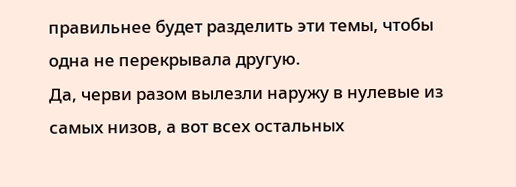правильнее будет разделить эти темы, чтобы одна не перекрывала другую.
Да, черви разом вылезли наружу в нулевые из самых низов, а вот всех остальных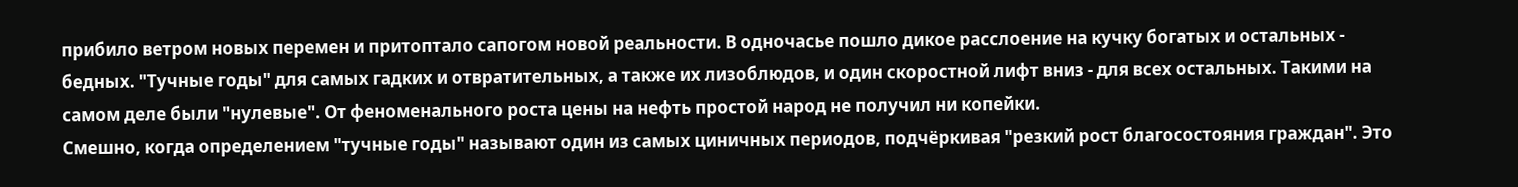прибило ветром новых перемен и притоптало сапогом новой реальности. В одночасье пошло дикое расслоение на кучку богатых и остальных - бедных. "Тучные годы" для самых гадких и отвратительных, а также их лизоблюдов, и один скоростной лифт вниз - для всех остальных. Такими на самом деле были "нулевые". От феноменального роста цены на нефть простой народ не получил ни копейки.
Смешно, когда определением "тучные годы" называют один из самых циничных периодов, подчёркивая "резкий рост благосостояния граждан". Это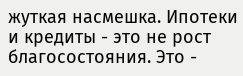жуткая насмешка. Ипотеки и кредиты - это не рост благосостояния. Это -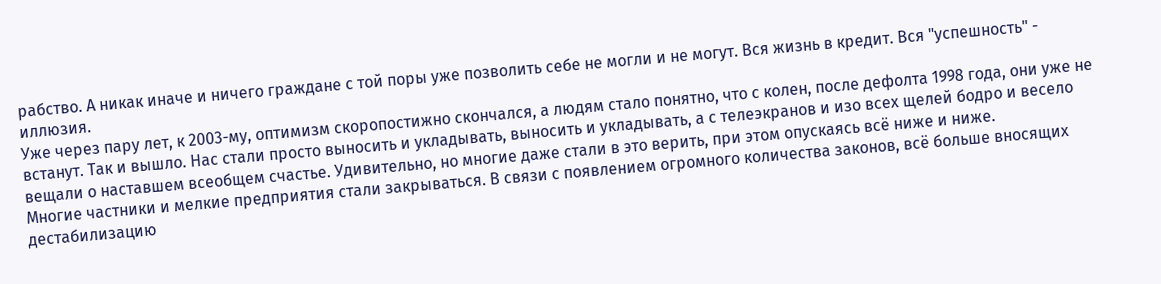рабство. А никак иначе и ничего граждане с той поры уже позволить себе не могли и не могут. Вся жизнь в кредит. Вся "успешность" - иллюзия.
Уже через пару лет, к 2003-му, оптимизм скоропостижно скончался, а людям стало понятно, что с колен, после дефолта 1998 года, они уже не встанут. Так и вышло. Нас стали просто выносить и укладывать, выносить и укладывать, а с телеэкранов и изо всех щелей бодро и весело вещали о наставшем всеобщем счастье. Удивительно, но многие даже стали в это верить, при этом опускаясь всё ниже и ниже.
Многие частники и мелкие предприятия стали закрываться. В связи с появлением огромного количества законов, всё больше вносящих дестабилизацию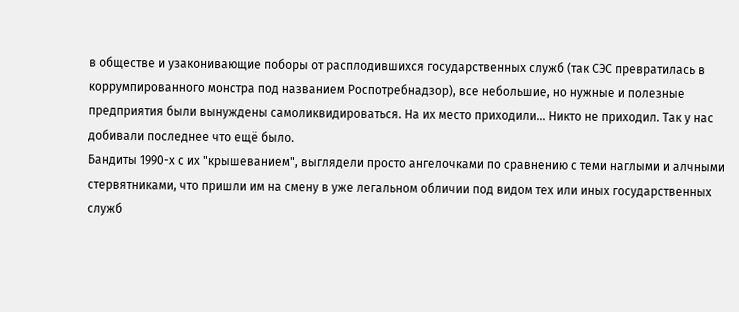в обществе и узаконивающие поборы от расплодившихся государственных служб (так СЭС превратилась в коррумпированного монстра под названием Роспотребнадзор), все небольшие, но нужные и полезные предприятия были вынуждены самоликвидироваться. На их место приходили... Никто не приходил. Так у нас добивали последнее что ещё было.
Бандиты 1990-х с их "крышеванием", выглядели просто ангелочками по сравнению с теми наглыми и алчными стервятниками, что пришли им на смену в уже легальном обличии под видом тех или иных государственных служб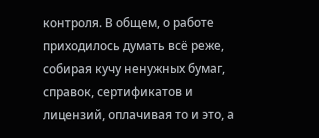контроля. В общем, о работе приходилось думать всё реже, собирая кучу ненужных бумаг, справок, сертификатов и лицензий, оплачивая то и это, а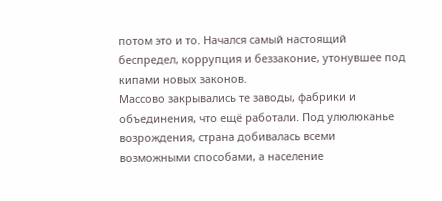потом это и то. Начался самый настоящий беспредел, коррупция и беззаконие, утонувшее под кипами новых законов.
Массово закрывались те заводы, фабрики и объединения, что ещё работали. Под улюлюканье возрождения, страна добивалась всеми возможными способами, а население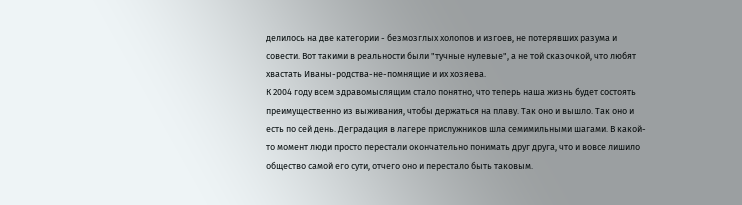делилось на две категории - безмозглых холопов и изгоев, не потерявших разума и совести. Вот такими в реальности были "тучные нулевые", а не той сказочкой, что любят хвастать Иваны-родства-не-помнящие и их хозяева.
К 2004 году всем здравомыслящим стало понятно, что теперь наша жизнь будет состоять преимущественно из выживания, чтобы держаться на плаву. Так оно и вышло. Так оно и есть по сей день. Деградация в лагере прислужников шла семимильными шагами. В какой-то момент люди просто перестали окончательно понимать друг друга, что и вовсе лишило общество самой его сути, отчего оно и перестало быть таковым.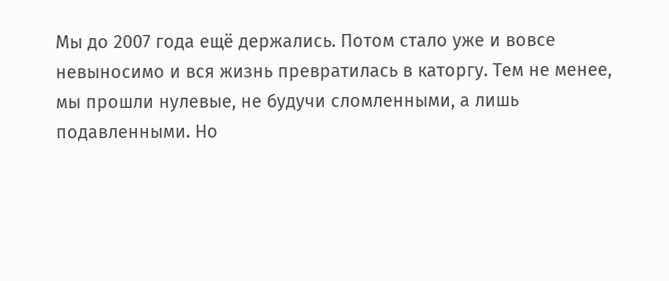Мы до 2007 года ещё держались. Потом стало уже и вовсе невыносимо и вся жизнь превратилась в каторгу. Тем не менее, мы прошли нулевые, не будучи сломленными, а лишь подавленными. Но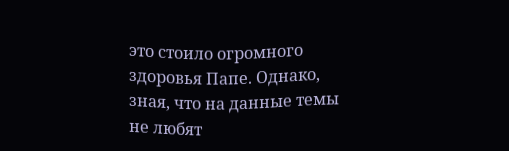это стоило огромного здоровья Папе. Однако, зная, что на данные темы не любят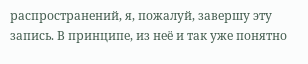распространений, я, пожалуй, завершу эту запись. В принципе, из неё и так уже понятно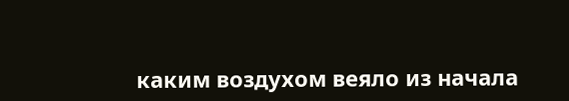каким воздухом веяло из начала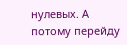нулевых. А потому перейду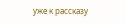уже к рассказу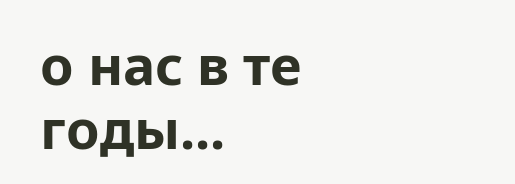о нас в те годы...